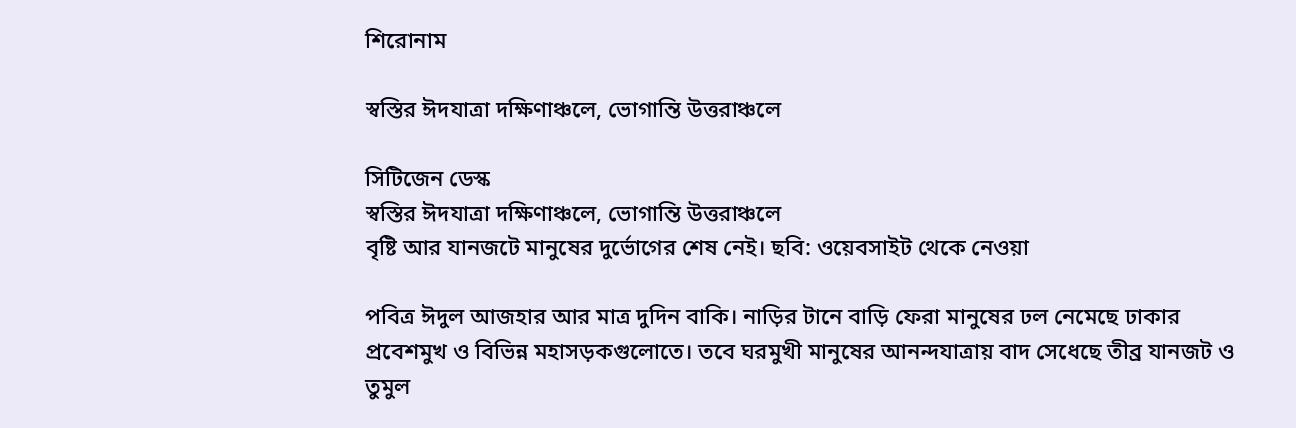শিরোনাম

স্বস্তির ঈদযাত্রা দক্ষিণাঞ্চলে, ভোগান্তি উত্তরাঞ্চলে

সিটিজেন ডেস্ক
স্বস্তির ঈদযাত্রা দক্ষিণাঞ্চলে, ভোগান্তি উত্তরাঞ্চলে
বৃষ্টি আর যানজটে মানুষের দুর্ভোগের শেষ নেই। ছবি: ওয়েবসাইট থেকে নেওয়া

পবিত্র ঈদুল আজহার আর মাত্র দুদিন বাকি। নাড়ির টানে বাড়ি ফেরা মানুষের ঢল নেমেছে ঢাকার প্রবেশমুখ ও বিভিন্ন মহাসড়কগুলোতে। তবে ঘরমুখী মানুষের আনন্দযাত্রায় বাদ সেধেছে তীব্র যানজট ও তুমুল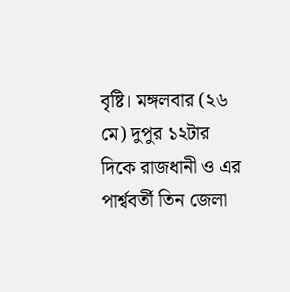বৃষ্টি। মঙ্গলবার (২৬ মে) দুপুর ১২টার দিকে রাজধানী ও এর পার্শ্ববর্তী তিন জেলা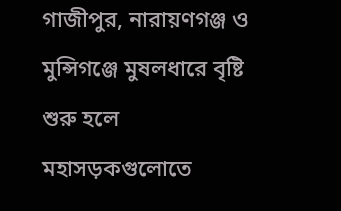গাজীপুর, নারায়ণগঞ্জ ও মুন্সিগঞ্জে মুষলধারে বৃষ্টি শুরু হলে মহাসড়কগুলোতে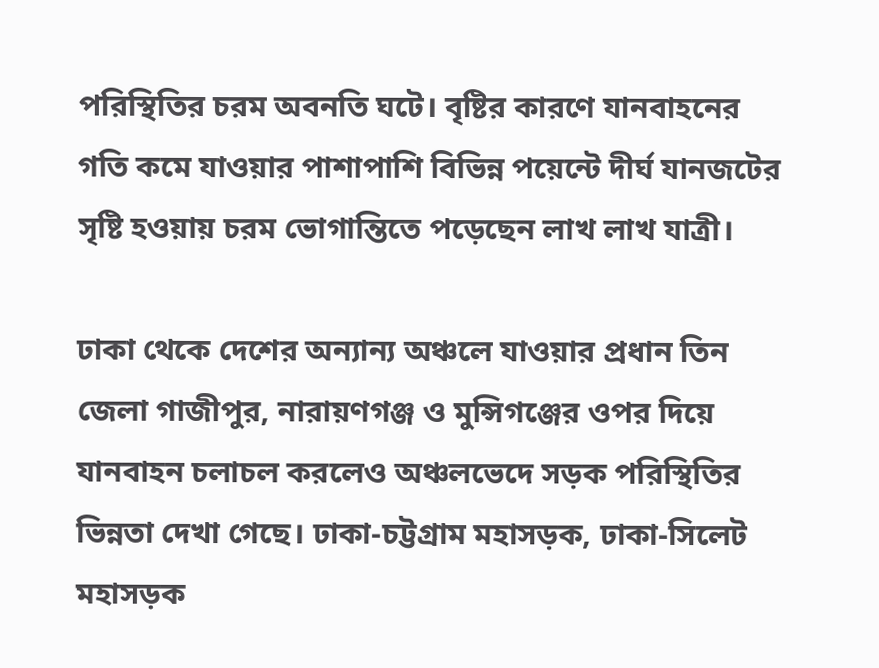পরিস্থিতির চরম অবনতি ঘটে। বৃষ্টির কারণে যানবাহনের গতি কমে যাওয়ার পাশাপাশি বিভিন্ন পয়েন্টে দীর্ঘ যানজটের সৃষ্টি হওয়ায় চরম ভোগান্তিতে পড়েছেন লাখ লাখ যাত্রী।

ঢাকা থেকে দেশের অন্যান্য অঞ্চলে যাওয়ার প্রধান তিন জেলা গাজীপুর, নারায়ণগঞ্জ ও মুন্সিগঞ্জের ওপর দিয়ে যানবাহন চলাচল করলেও অঞ্চলভেদে সড়ক পরিস্থিতির ভিন্নতা দেখা গেছে। ঢাকা-চট্টগ্রাম মহাসড়ক, ঢাকা-সিলেট মহাসড়ক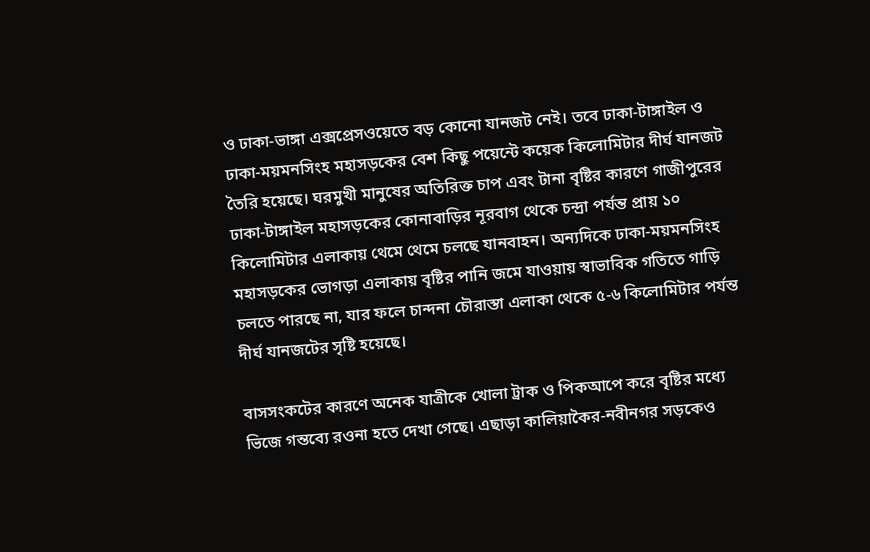ও ঢাকা-ভাঙ্গা এক্সপ্রেসওয়েতে বড় কোনো যানজট নেই। তবে ঢাকা-টাঙ্গাইল ও ঢাকা-ময়মনসিংহ মহাসড়কের বেশ কিছু পয়েন্টে কয়েক কিলোমিটার দীর্ঘ যানজট তৈরি হয়েছে। ঘরমুখী মানুষের অতিরিক্ত চাপ এবং টানা বৃষ্টির কারণে গাজীপুরের ঢাকা-টাঙ্গাইল মহাসড়কের কোনাবাড়ির নূরবাগ থেকে চন্দ্রা পর্যন্ত প্রায় ১০ কিলোমিটার এলাকায় থেমে থেমে চলছে যানবাহন। অন্যদিকে ঢাকা-ময়মনসিংহ মহাসড়কের ভোগড়া এলাকায় বৃষ্টির পানি জমে যাওয়ায় স্বাভাবিক গতিতে গাড়ি চলতে পারছে না, যার ফলে চান্দনা চৌরাস্তা এলাকা থেকে ৫-৬ কিলোমিটার পর্যন্ত দীর্ঘ যানজটের সৃষ্টি হয়েছে।

বাসসংকটের কারণে অনেক যাত্রীকে খোলা ট্রাক ও পিকআপে করে বৃষ্টির মধ্যে ভিজে গন্তব্যে রওনা হতে দেখা গেছে। এছাড়া কালিয়াকৈর-নবীনগর সড়কেও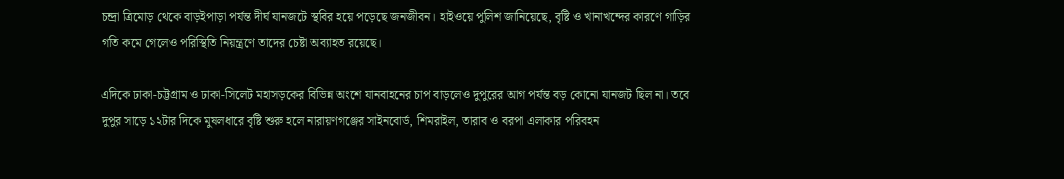চন্দ্রা ত্রিমোড় থেকে বাড়ইপাড়া পর্যন্ত দীর্ঘ যানজটে স্থবির হয়ে পড়েছে জনজীবন। হাইওয়ে পুলিশ জানিয়েছে, বৃষ্টি ও খানাখন্দের কারণে গাড়ির গতি কমে গেলেও পরিস্থিতি নিয়ন্ত্রণে তাদের চেষ্টা অব্যাহত রয়েছে।

এদিকে ঢাকা-চট্টগ্রাম ও ঢাকা-সিলেট মহাসড়কের বিভিন্ন অংশে যানবাহনের চাপ বাড়লেও দুপুরের আগ পর্যন্ত বড় কোনো যানজট ছিল না। তবে দুপুর সাড়ে ১২টার দিকে মুষলধারে বৃষ্টি শুরু হলে নারায়ণগঞ্জের সাইনবোর্ড, শিমরাইল, তারাব ও বরপা এলাকার পরিবহন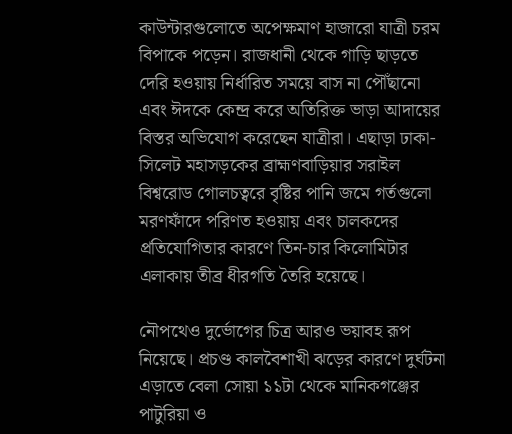কাউন্টারগুলোতে অপেক্ষমাণ হাজারো যাত্রী চরম বিপাকে পড়েন। রাজধানী থেকে গাড়ি ছাড়তে দেরি হওয়ায় নির্ধারিত সময়ে বাস না পৌঁছানো এবং ঈদকে কেন্দ্র করে অতিরিক্ত ভাড়া আদায়ের বিস্তর অভিযোগ করেছেন যাত্রীরা। এছাড়া ঢাকা-সিলেট মহাসড়কের ব্রাহ্মণবাড়িয়ার সরাইল বিশ্বরোড গোলচত্বরে বৃষ্টির পানি জমে গর্তগুলো মরণফাঁদে পরিণত হওয়ায় এবং চালকদের প্রতিযোগিতার কারণে তিন-চার কিলোমিটার এলাকায় তীব্র ধীরগতি তৈরি হয়েছে।

নৌপথেও দুর্ভোগের চিত্র আরও ভয়াবহ রূপ নিয়েছে। প্রচণ্ড কালবৈশাখী ঝড়ের কারণে দুর্ঘটনা এড়াতে বেলা সোয়া ১১টা থেকে মানিকগঞ্জের পাটুরিয়া ও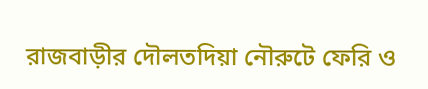রাজবাড়ীর দৌলতদিয়া নৌরুটে ফেরি ও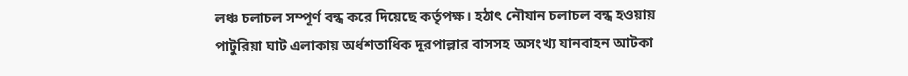লঞ্চ চলাচল সম্পূর্ণ বন্ধ করে দিয়েছে কর্তৃপক্ষ। হঠাৎ নৌযান চলাচল বন্ধ হওয়ায় পাটুরিয়া ঘাট এলাকায় অর্ধশতাধিক দূরপাল্লার বাসসহ অসংখ্য যানবাহন আটকা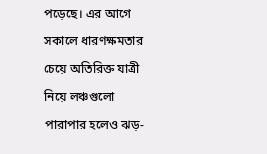পড়েছে। এর আগে সকালে ধারণক্ষমতার চেয়ে অতিরিক্ত যাত্রী নিয়ে লঞ্চগুলো পারাপার হলেও ঝড়-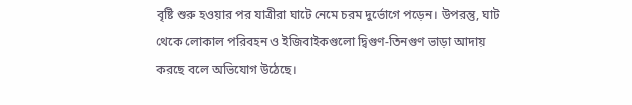বৃষ্টি শুরু হওয়ার পর যাত্রীরা ঘাটে নেমে চরম দুর্ভোগে পড়েন। উপরন্তু, ঘাট থেকে লোকাল পরিবহন ও ইজিবাইকগুলো দ্বিগুণ-তিনগুণ ভাড়া আদায় করছে বলে অভিযোগ উঠেছে।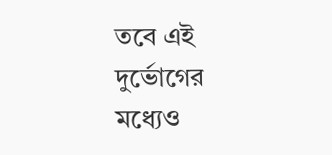তবে এই দুর্ভোগের মধ্যেও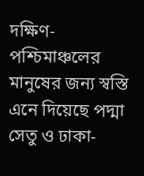দক্ষিণ-পশ্চিমাঞ্চলের মানুষের জন্য স্বস্তি এনে দিয়েছে পদ্মা সেতু ও ঢাকা-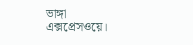ভাঙ্গা এক্সপ্রেসওয়ে।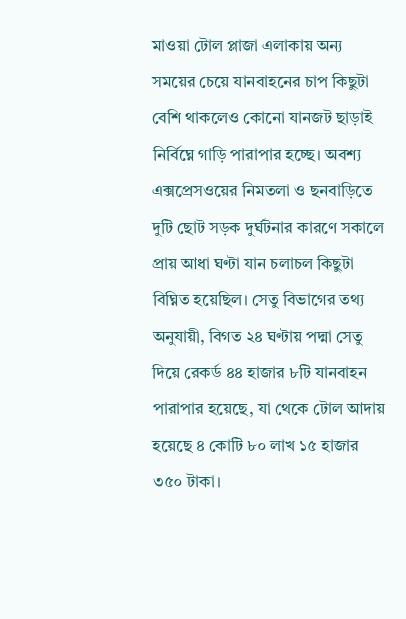মাওয়া টোল প্লাজা এলাকায় অন্য সময়ের চেয়ে যানবাহনের চাপ কিছুটা বেশি থাকলেও কোনো যানজট ছাড়াই নির্বিঘ্নে গাড়ি পারাপার হচ্ছে। অবশ্য এক্সপ্রেসওয়ের নিমতলা ও ছনবাড়িতে দুটি ছোট সড়ক দুর্ঘটনার কারণে সকালে প্রায় আধা ঘণ্টা যান চলাচল কিছুটা বিঘ্নিত হয়েছিল। সেতু বিভাগের তথ্য অনুযায়ী, বিগত ২৪ ঘণ্টায় পদ্মা সেতু দিয়ে রেকর্ড ৪৪ হাজার ৮টি যানবাহন পারাপার হয়েছে, যা থেকে টোল আদায় হয়েছে ৪ কোটি ৮০ লাখ ১৫ হাজার ৩৫০ টাকা।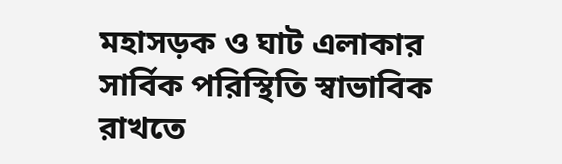মহাসড়ক ও ঘাট এলাকার সার্বিক পরিস্থিতি স্বাভাবিক রাখতে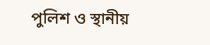পুলিশ ও স্থানীয়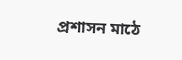প্রশাসন মাঠে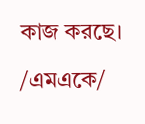কাজ করছে।

/এমএকে/